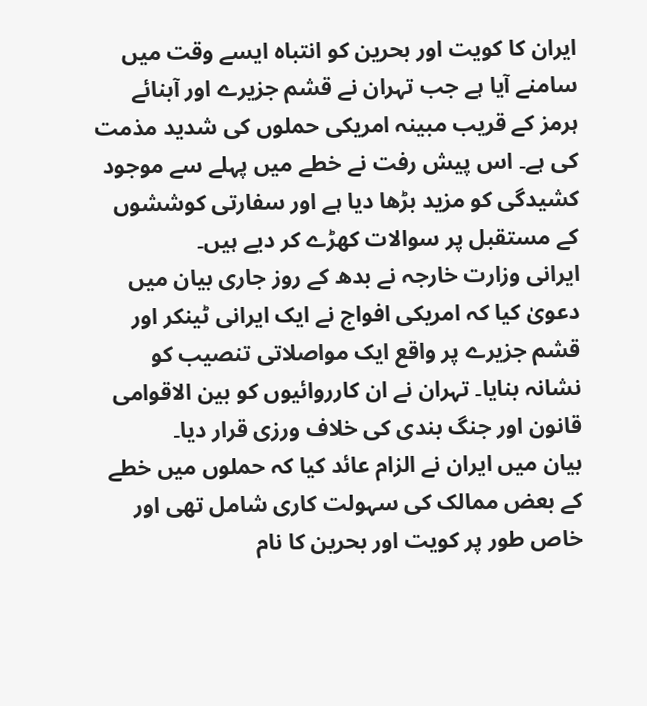ایران کا کویت اور بحرین کو انتباہ ایسے وقت میں سامنے آیا ہے جب تہران نے قشم جزیرے اور آبنائے ہرمز کے قریب مبینہ امریکی حملوں کی شدید مذمت کی ہے۔ اس پیش رفت نے خطے میں پہلے سے موجود کشیدگی کو مزید بڑھا دیا ہے اور سفارتی کوششوں کے مستقبل پر سوالات کھڑے کر دیے ہیں۔
ایرانی وزارت خارجہ نے بدھ کے روز جاری بیان میں دعویٰ کیا کہ امریکی افواج نے ایک ایرانی ٹینکر اور قشم جزیرے پر واقع ایک مواصلاتی تنصیب کو نشانہ بنایا۔ تہران نے ان کارروائیوں کو بین الاقوامی قانون اور جنگ بندی کی خلاف ورزی قرار دیا۔
بیان میں ایران نے الزام عائد کیا کہ حملوں میں خطے کے بعض ممالک کی سہولت کاری شامل تھی اور خاص طور پر کویت اور بحرین کا نام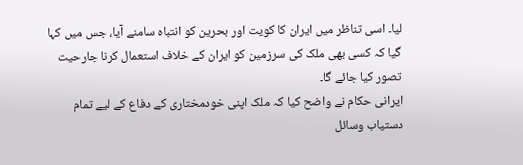لیا۔ اسی تناظر میں ایران کا کویت اور بحرین کو انتباہ سامنے آیا، جس میں کہا گیا کہ کسی بھی ملک کی سرزمین کو ایران کے خلاف استعمال کرنا جارحیت تصور کیا جائے گا۔
ایرانی حکام نے واضح کیا کہ ملک اپنی خودمختاری کے دفاع کے لیے تمام دستیاب وسائل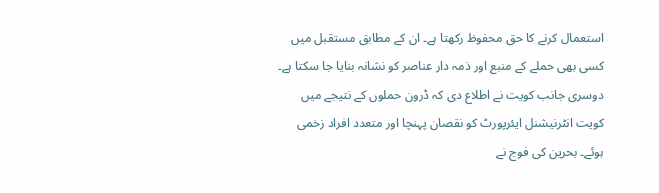استعمال کرنے کا حق محفوظ رکھتا ہے۔ ان کے مطابق مستقبل میں کسی بھی حملے کے منبع اور ذمہ دار عناصر کو نشانہ بنایا جا سکتا ہے۔
دوسری جانب کویت نے اطلاع دی کہ ڈرون حملوں کے نتیجے میں کویت انٹرنیشنل ایئرپورٹ کو نقصان پہنچا اور متعدد افراد زخمی ہوئے۔ بحرین کی فوج نے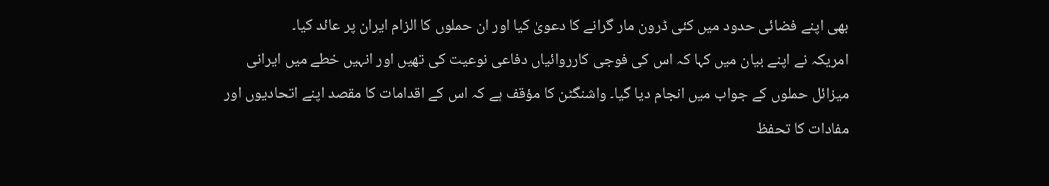بھی اپنے فضائی حدود میں کئی ڈرون مار گرانے کا دعویٰ کیا اور ان حملوں کا الزام ایران پر عائد کیا۔
امریکہ نے اپنے بیان میں کہا کہ اس کی فوجی کارروائیاں دفاعی نوعیت کی تھیں اور انہیں خطے میں ایرانی میزائل حملوں کے جواب میں انجام دیا گیا۔ واشنگٹن کا مؤقف ہے کہ اس کے اقدامات کا مقصد اپنے اتحادیوں اور مفادات کا تحفظ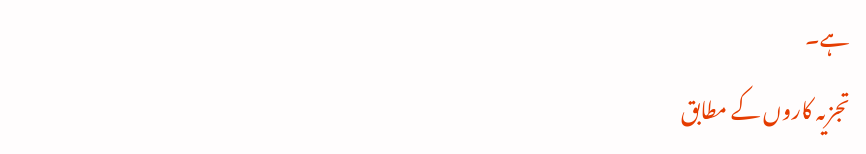ہے۔
تجزیہ کاروں کے مطابق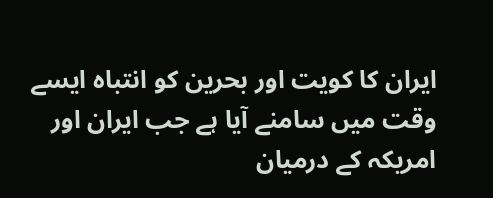ایران کا کویت اور بحرین کو انتباہ ایسے وقت میں سامنے آیا ہے جب ایران اور امریکہ کے درمیان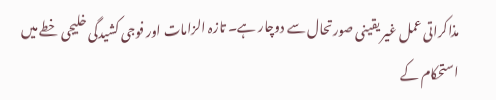مذاکراتی عمل غیر یقینی صورتحال سے دوچار ہے۔ تازہ الزامات اور فوجی کشیدگی خلیجی خطے میں استحکام کے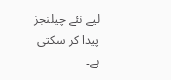لیے نئے چیلنجز پیدا کر سکتی ہے۔